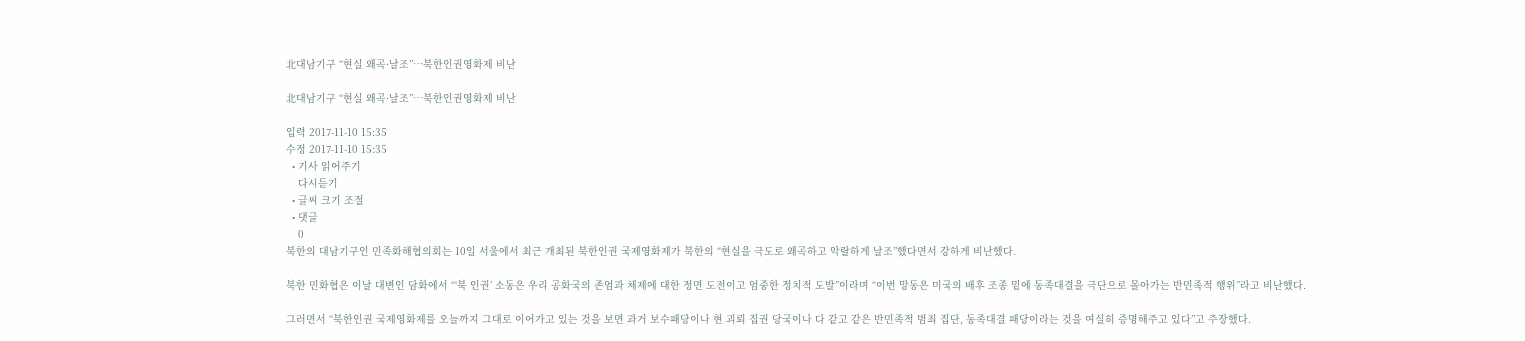北대남기구 “현실 왜곡·날조”…북한인권영화제 비난

北대남기구 “현실 왜곡·날조”…북한인권영화제 비난

입력 2017-11-10 15:35
수정 2017-11-10 15:35
  • 기사 읽어주기
    다시듣기
  • 글씨 크기 조절
  • 댓글
    0
북한의 대남기구인 민족화해협의회는 10일 서울에서 최근 개최된 북한인권 국제영화제가 북한의 “현실을 극도로 왜곡하고 악랄하게 날조”했다면서 강하게 비난했다.

북한 민화협은 이날 대변인 담화에서 “‘북 인권’ 소동은 우리 공화국의 존엄과 체제에 대한 정면 도전이고 엄중한 정치적 도발”이라며 “이번 망동은 미국의 배후 조종 밑에 동족대결을 극단으로 몰아가는 반민족적 행위”라고 비난했다.

그러면서 “북한인권 국제영화제를 오늘까지 그대로 이어가고 있는 것을 보면 과거 보수패당이나 현 괴뢰 집권 당국이나 다 같고 같은 반민족적 범죄 집단, 동족대결 패당이라는 것을 여실히 증명해주고 있다”고 주장했다.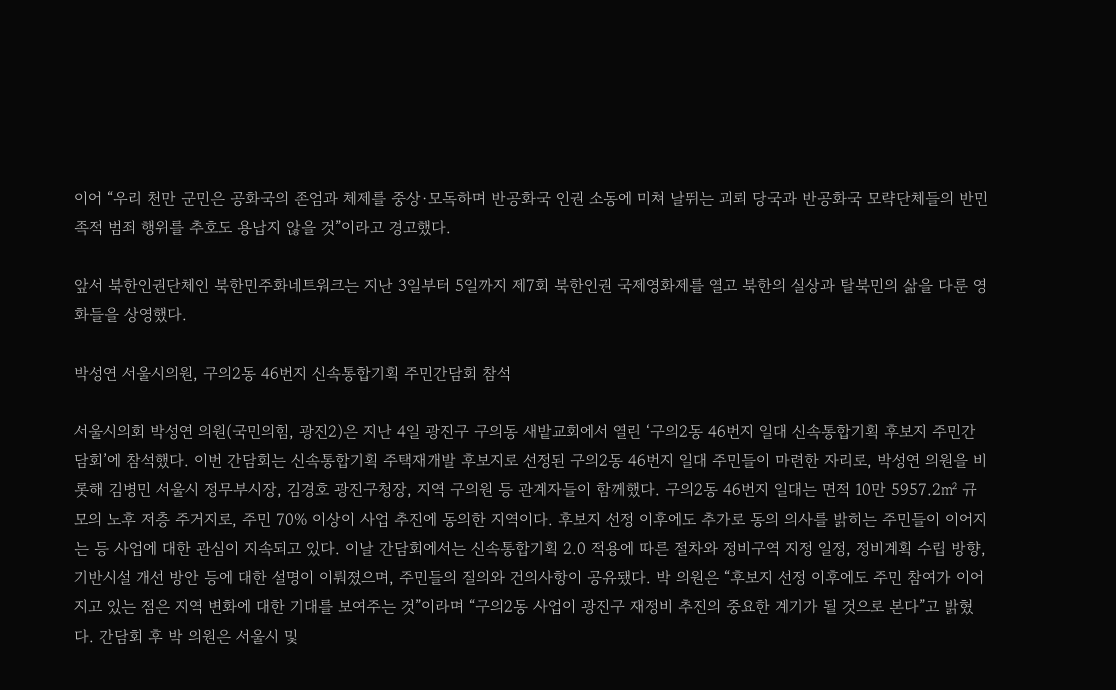이어 “우리 천만 군민은 공화국의 존엄과 체제를 중상·모독하며 반공화국 인권 소동에 미쳐 날뛰는 괴뢰 당국과 반공화국 모략단체들의 반민족적 범죄 행위를 추호도 용납지 않을 것”이라고 경고했다.

앞서 북한인권단체인 북한민주화네트워크는 지난 3일부터 5일까지 제7회 북한인권 국제영화제를 열고 북한의 실상과 탈북민의 삶을 다룬 영화들을 상영했다.

박성연 서울시의원, 구의2동 46번지 신속통합기획 주민간담회 참석

서울시의회 박성연 의원(국민의힘, 광진2)은 지난 4일 광진구 구의동 새밭교회에서 열린 ‘구의2동 46번지 일대 신속통합기획 후보지 주민간담회’에 참석했다. 이번 간담회는 신속통합기획 주택재개발 후보지로 선정된 구의2동 46번지 일대 주민들이 마련한 자리로, 박성연 의원을 비롯해 김병민 서울시 정무부시장, 김경호 광진구청장, 지역 구의원 등 관계자들이 함께했다. 구의2동 46번지 일대는 면적 10만 5957.2㎡ 규모의 노후 저층 주거지로, 주민 70% 이상이 사업 추진에 동의한 지역이다. 후보지 선정 이후에도 추가로 동의 의사를 밝히는 주민들이 이어지는 등 사업에 대한 관심이 지속되고 있다. 이날 간담회에서는 신속통합기획 2.0 적용에 따른 절차와 정비구역 지정 일정, 정비계획 수립 방향, 기반시설 개선 방안 등에 대한 설명이 이뤄졌으며, 주민들의 질의와 건의사항이 공유됐다. 박 의원은 “후보지 선정 이후에도 주민 참여가 이어지고 있는 점은 지역 변화에 대한 기대를 보여주는 것”이라며 “구의2동 사업이 광진구 재정비 추진의 중요한 계기가 될 것으로 본다”고 밝혔다. 간담회 후 박 의원은 서울시 및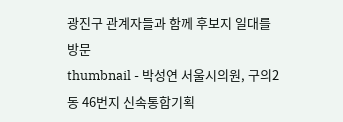광진구 관계자들과 함께 후보지 일대를 방문
thumbnail - 박성연 서울시의원, 구의2동 46번지 신속통합기획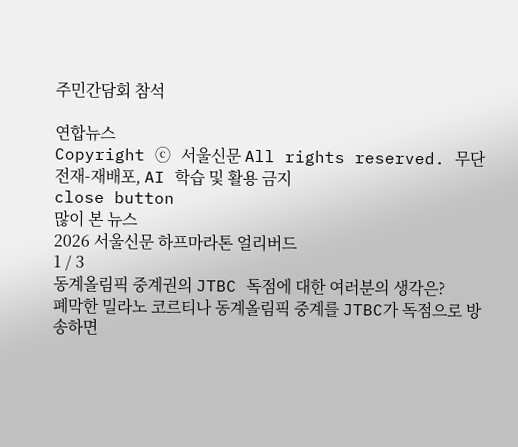주민간담회 참석

연합뉴스
Copyright ⓒ 서울신문 All rights reserved. 무단 전재-재배포, AI 학습 및 활용 금지
close button
많이 본 뉴스
2026 서울신문 하프마라톤 얼리버드
1 / 3
동계올림픽 중계권의 JTBC 독점에 대한 여러분의 생각은?
폐막한 밀라노 코르티나 동계올림픽 중계를 JTBC가 독점으로 방송하면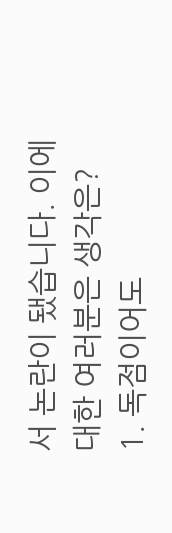서 논란이 됐습니다. 이에 대한 여러분은 생각은?
1. 독점이어도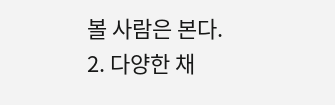볼 사람은 본다.
2. 다양한 채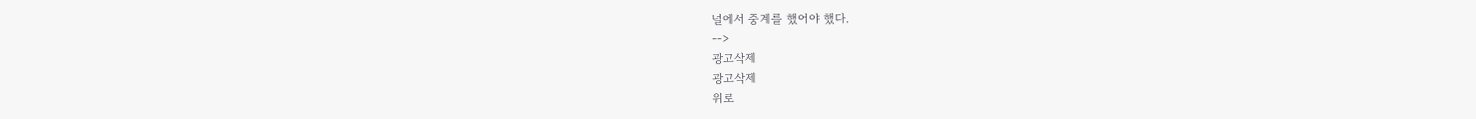널에서 중계를 했어야 했다.
-->
광고삭제
광고삭제
위로